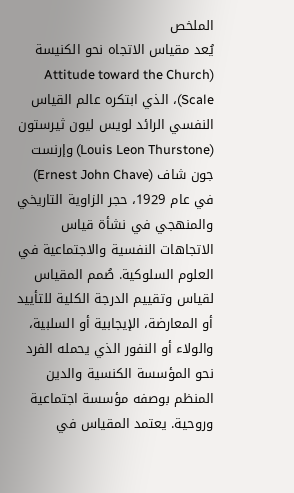الملخص
يُعد مقياس الاتجاه نحو الكنيسة (Attitude toward the Church Scale)، الذي ابتكره عالم القياس النفسي الرائد لويس ليون ثيرستون (Louis Leon Thurstone) وإرنست جون شاف (Ernest John Chave) في عام 1929، حجر الزاوية التاريخي والمنهجي في نشأة قياس الاتجاهات النفسية والاجتماعية في العلوم السلوكية. صُمم المقياس لقياس وتقييم الدرجة الكلية للتأييد أو المعارضة، الإيجابية أو السلبية، والولاء أو النفور الذي يحمله الفرد نحو المؤسسة الكنسية والدين المنظم بوصفه مؤسسة اجتماعية وروحية. يعتمد المقياس في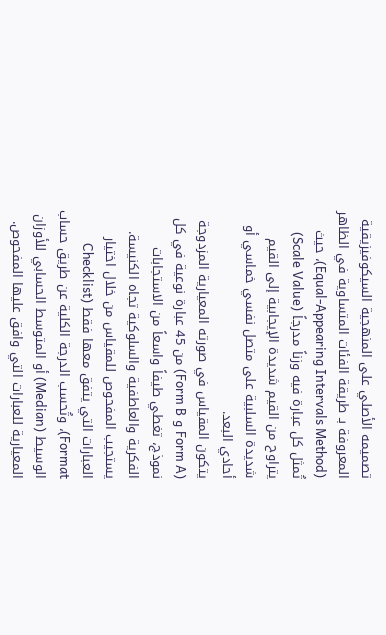تصميمه الأصلي على المنهجية السيكوفيزيقية المعروفة بـ طريقة الفئات المتساوية في الظاهر (Equal-Appearing Intervals Method)، حيث تُمثل كل عبارة فيه وزناً مدرجاً (Scale Value) يتراوح من القيم شديدة الإيجابية إلى القيم شديدة السلبية على متصل نفسي خماسي أو أحادي البعد.
يتكون المقياس في صورته المعيارية المزدوجة (Form A و Form B) من 45 عبارة نوعية في كل نموذج، تغطي طيفاً واسعاً من الاستجابات الفكرية والعاطفية والسلوكية تجاه الكنيسة. يستجيب المفحوص للمقياس من خلال اختيار العبارات التي يتفق معها فقط (Checklist Format)، وتُحسب الدرجة الكلية عن طريق حساب الوسيط (Median) أو المتوسط الحسابي للأوزان المعيارية للعبارات التي وافق عليها المفحوص.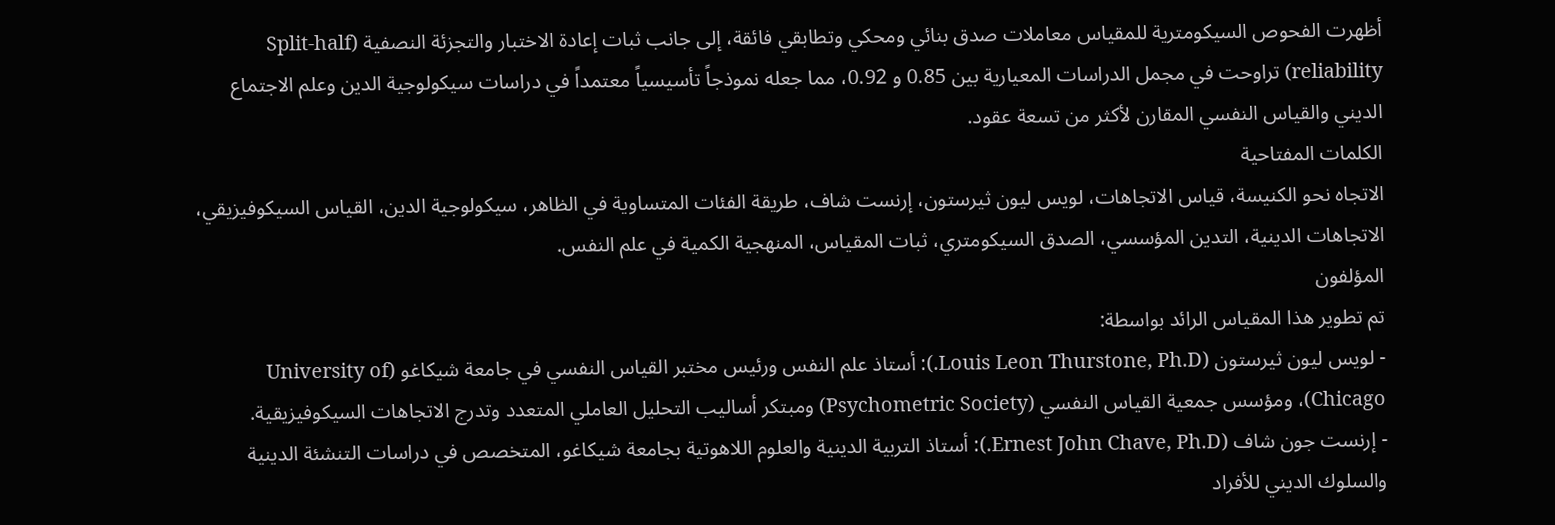أظهرت الفحوص السيكومترية للمقياس معاملات صدق بنائي ومحكي وتطابقي فائقة، إلى جانب ثبات إعادة الاختبار والتجزئة النصفية (Split-half reliability) تراوحت في مجمل الدراسات المعيارية بين 0.85 و 0.92، مما جعله نموذجاً تأسيسياً معتمداً في دراسات سيكولوجية الدين وعلم الاجتماع الديني والقياس النفسي المقارن لأكثر من تسعة عقود.
الكلمات المفتاحية
الاتجاه نحو الكنيسة، قياس الاتجاهات، لويس ليون ثيرستون، إرنست شاف، طريقة الفئات المتساوية في الظاهر، سيكولوجية الدين، القياس السيكوفيزيقي، الاتجاهات الدينية، التدين المؤسسي، الصدق السيكومتري، ثبات المقياس، المنهجية الكمية في علم النفس.
المؤلفون
تم تطوير هذا المقياس الرائد بواسطة:
- لويس ليون ثيرستون (Louis Leon Thurstone, Ph.D.): أستاذ علم النفس ورئيس مختبر القياس النفسي في جامعة شيكاغو (University of Chicago)، ومؤسس جمعية القياس النفسي (Psychometric Society) ومبتكر أساليب التحليل العاملي المتعدد وتدرج الاتجاهات السيكوفيزيقية.
- إرنست جون شاف (Ernest John Chave, Ph.D.): أستاذ التربية الدينية والعلوم اللاهوتية بجامعة شيكاغو، المتخصص في دراسات التنشئة الدينية والسلوك الديني للأفراد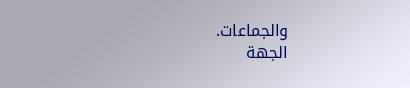والجماعات.
الجهة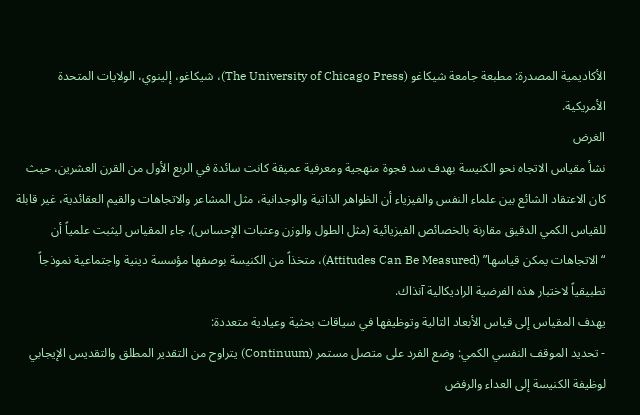الأكاديمية المصدرة: مطبعة جامعة شيكاغو (The University of Chicago Press)، شيكاغو، إلينوي، الولايات المتحدة الأمريكية.
الغرض
نشأ مقياس الاتجاه نحو الكنيسة بهدف سد فجوة منهجية ومعرفية عميقة كانت سائدة في الربع الأول من القرن العشرين، حيث كان الاعتقاد الشائع بين علماء النفس والفيزياء أن الظواهر الذاتية والوجدانية، مثل المشاعر والاتجاهات والقيم العقائدية، غير قابلة للقياس الكمي الدقيق مقارنة بالخصائص الفيزيائية (مثل الطول والوزن وعتبات الإحساس). جاء المقياس ليثبت علمياً أن “الاتجاهات يمكن قياسها” (Attitudes Can Be Measured)، متخذاً من الكنيسة بوصفها مؤسسة دينية واجتماعية نموذجاً تطبيقياً لاختبار هذه الفرضية الراديكالية آنذاك.
يهدف المقياس إلى قياس الأبعاد التالية وتوظيفها في سياقات بحثية وعيادية متعددة:
- تحديد الموقف النفسي الكمي: وضع الفرد على متصل مستمر (Continuum) يتراوح من التقدير المطلق والتقديس الإيجابي لوظيفة الكنيسة إلى العداء والرفض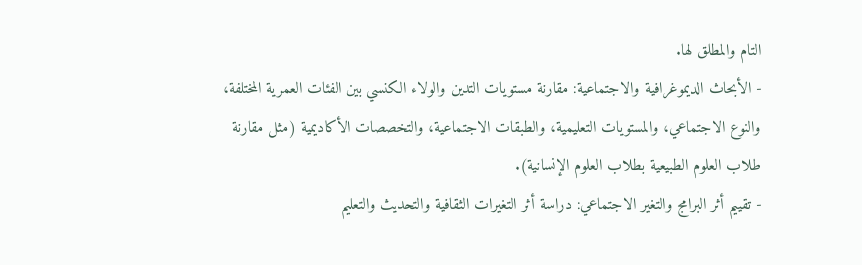التام والمطلق لها.
- الأبحاث الديموغرافية والاجتماعية: مقارنة مستويات التدين والولاء الكنسي بين الفئات العمرية المختلفة، والنوع الاجتماعي، والمستويات التعليمية، والطبقات الاجتماعية، والتخصصات الأكاديمية (مثل مقارنة طلاب العلوم الطبيعية بطلاب العلوم الإنسانية).
- تقييم أثر البرامج والتغير الاجتماعي: دراسة أثر التغيرات الثقافية والتحديث والتعليم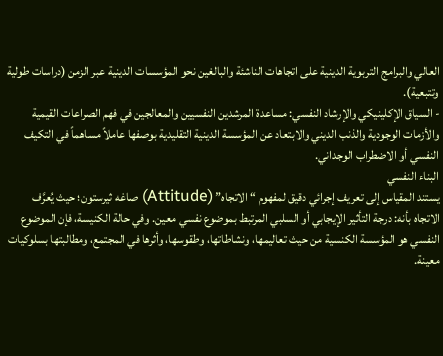العالي والبرامج التربوية الدينية على اتجاهات الناشئة والبالغين نحو المؤسسات الدينية عبر الزمن (دراسات طولية وتتبعية).
- السياق الإكلينيكي والإرشاد النفسي: مساعدة المرشدين النفسيين والمعالجين في فهم الصراعات القيمية والأزمات الوجودية والذنب الديني والابتعاد عن المؤسسة الدينية التقليدية بوصفها عاملاً مساهماً في التكيف النفسي أو الاضطراب الوجداني.
البناء النفسي
يستند المقياس إلى تعريف إجرائي دقيق لمفهوم “الاتجاه” (Attitude) صاغه ثيرستون؛ حيث يُعرَّف الاتجاه بأنه: درجة التأثير الإيجابي أو السلبي المرتبط بموضوع نفسي معين. وفي حالة الكنيسة، فإن الموضوع النفسي هو المؤسسة الكنسية من حيث تعاليمها، ونشاطاتها، وطقوسها، وأثرها في المجتمع، ومطالبتها بسلوكيات معينة.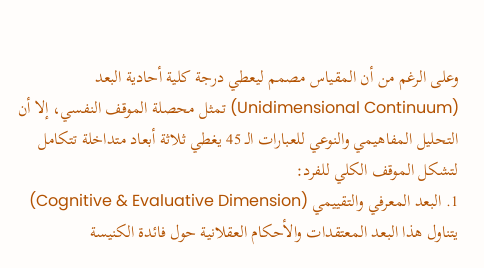وعلى الرغم من أن المقياس مصمم ليعطي درجة كلية أحادية البعد (Unidimensional Continuum) تمثل محصلة الموقف النفسي، إلا أن التحليل المفاهيمي والنوعي للعبارات الـ 45 يغطي ثلاثة أبعاد متداخلة تتكامل لتشكل الموقف الكلي للفرد:
1. البعد المعرفي والتقييمي (Cognitive & Evaluative Dimension)
يتناول هذا البعد المعتقدات والأحكام العقلانية حول فائدة الكنيسة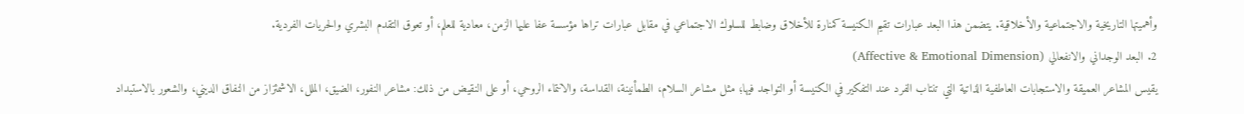وأهميتها التاريخية والاجتماعية والأخلاقية. يتضمن هذا البعد عبارات تقيم الكنيسة كمنارة للأخلاق وضابط للسلوك الاجتماعي في مقابل عبارات تراها مؤسسة عفا عليها الزمن، معادية للعلم، أو تعوق التقدم البشري والحريات الفردية.
2. البعد الوجداني والانفعالي (Affective & Emotional Dimension)
يقيس المشاعر العميقة والاستجابات العاطفية الذاتية التي تنتاب الفرد عند التفكير في الكنيسة أو التواجد فيها؛ مثل مشاعر السلام، الطمأنينة، القداسة، والانتماء الروحي، أو على النقيض من ذلك: مشاعر النفور، الضيق، الملل، الاشمئزاز من النفاق الديني، والشعور بالاستبداد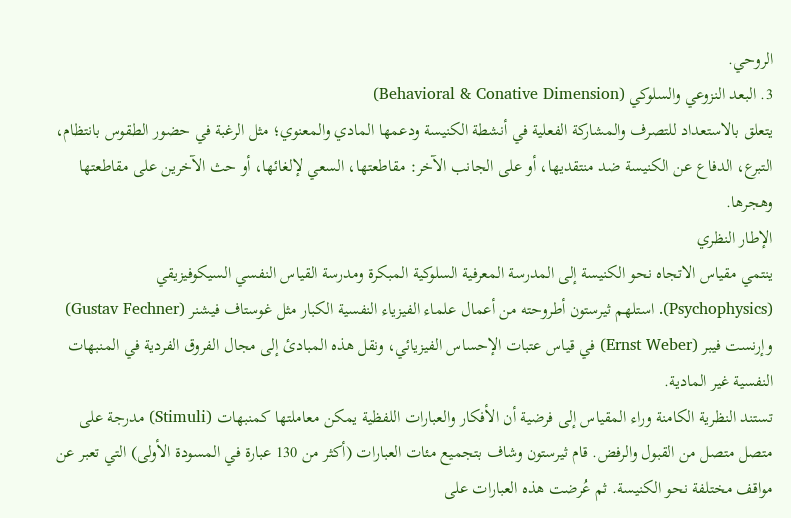الروحي.
3. البعد النزوعي والسلوكي (Behavioral & Conative Dimension)
يتعلق بالاستعداد للتصرف والمشاركة الفعلية في أنشطة الكنيسة ودعمها المادي والمعنوي؛ مثل الرغبة في حضور الطقوس بانتظام، التبرع، الدفاع عن الكنيسة ضد منتقديها، أو على الجانب الآخر: مقاطعتها، السعي لإلغائها، أو حث الآخرين على مقاطعتها وهجرها.
الإطار النظري
ينتمي مقياس الاتجاه نحو الكنيسة إلى المدرسة المعرفية السلوكية المبكرة ومدرسة القياس النفسي السيكوفيزيقي (Psychophysics). استلهم ثيرستون أطروحته من أعمال علماء الفيزياء النفسية الكبار مثل غوستاف فيشنر (Gustav Fechner) وإرنست فيبر (Ernst Weber) في قياس عتبات الإحساس الفيزيائي، ونقل هذه المبادئ إلى مجال الفروق الفردية في المنبهات النفسية غير المادية.
تستند النظرية الكامنة وراء المقياس إلى فرضية أن الأفكار والعبارات اللفظية يمكن معاملتها كمنبهات (Stimuli) مدرجة على متصل متصل من القبول والرفض. قام ثيرستون وشاف بتجميع مئات العبارات (أكثر من 130 عبارة في المسودة الأولى) التي تعبر عن مواقف مختلفة نحو الكنيسة. ثم عُرضت هذه العبارات على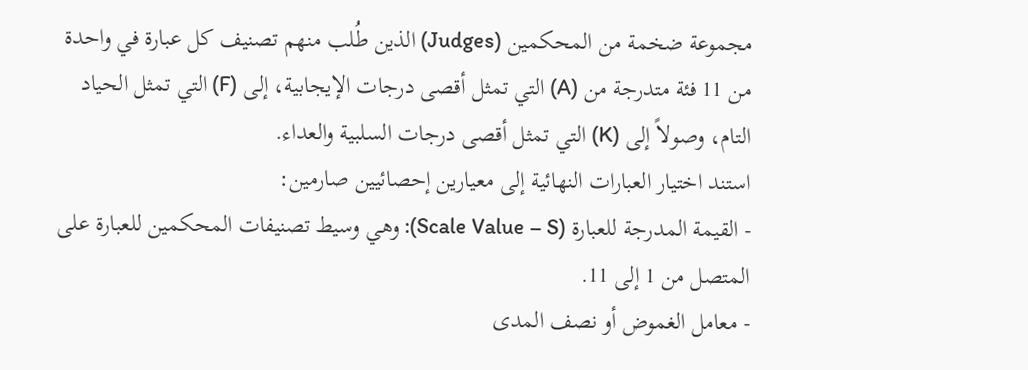مجموعة ضخمة من المحكمين (Judges) الذين طُلب منهم تصنيف كل عبارة في واحدة من 11 فئة متدرجة من (A) التي تمثل أقصى درجات الإيجابية، إلى (F) التي تمثل الحياد التام، وصولاً إلى (K) التي تمثل أقصى درجات السلبية والعداء.
استند اختيار العبارات النهائية إلى معيارين إحصائيين صارمين:
- القيمة المدرجة للعبارة (Scale Value – S): وهي وسيط تصنيفات المحكمين للعبارة على المتصل من 1 إلى 11.
- معامل الغموض أو نصف المدى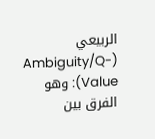الربيعي (Ambiguity/Q-Value): وهو الفرق بين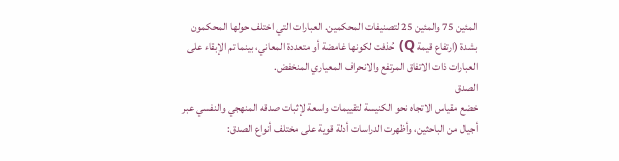المئين 75 والمئين 25 لتصنيفات المحكمين. العبارات التي اختلف حولها المحكمون بشدة (ارتفاع قيمة Q) حُذفت لكونها غامضة أو متعددة المعاني، بينما تم الإبقاء على العبارات ذات الاتفاق المرتفع والانحراف المعياري المنخفض.
الصدق
خضع مقياس الاتجاه نحو الكنيسة لتقييمات واسعة لإثبات صدقه المنهجي والنفسي عبر أجيال من الباحثين، وأظهرت الدراسات أدلة قوية على مختلف أنواع الصدق: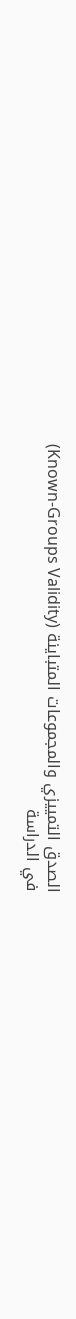الصدق التمييزي والمجموعات المتباينة (Known-Groups Validity)
في الدراسة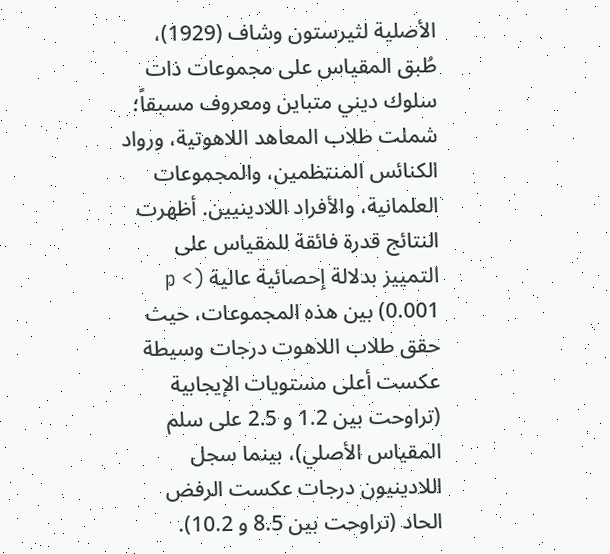الأصلية لثيرستون وشاف (1929)، طُبق المقياس على مجموعات ذات سلوك ديني متباين ومعروف مسبقاً؛ شملت طلاب المعاهد اللاهوتية، ورواد الكنائس المنتظمين، والمجموعات العلمانية، والأفراد اللادينيين. أظهرت النتائج قدرة فائقة للمقياس على التمييز بدلالة إحصائية عالية (p < 0.001) بين هذه المجموعات، حيث حقق طلاب اللاهوت درجات وسيطة عكست أعلى مستويات الإيجابية (تراوحت بين 1.2 و 2.5 على سلم المقياس الأصلي)، بينما سجل اللادينيون درجات عكست الرفض الحاد (تراوحت بين 8.5 و 10.2).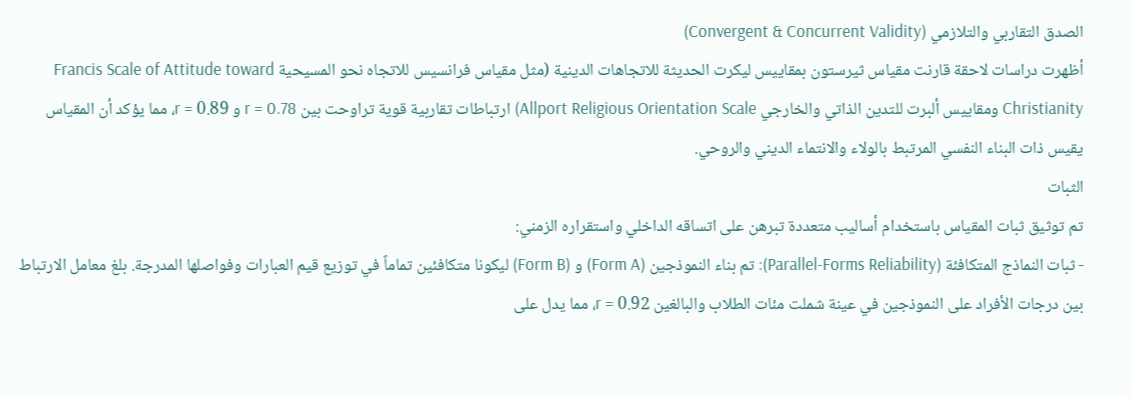الصدق التقاربي والتلازمي (Convergent & Concurrent Validity)
أظهرت دراسات لاحقة قارنت مقياس ثيرستون بمقاييس ليكرت الحديثة للاتجاهات الدينية (مثل مقياس فرانسيس للاتجاه نحو المسيحية Francis Scale of Attitude toward Christianity ومقاييس ألبرت للتدين الذاتي والخارجي Allport Religious Orientation Scale) ارتباطات تقاربية قوية تراوحت بين r = 0.78 و r = 0.89، مما يؤكد أن المقياس يقيس ذات البناء النفسي المرتبط بالولاء والانتماء الديني والروحي.
الثبات
تم توثيق ثبات المقياس باستخدام أساليب متعددة تبرهن على اتساقه الداخلي واستقراره الزمني:
- ثبات النماذج المتكافئة (Parallel-Forms Reliability): تم بناء النموذجين (Form A) و (Form B) ليكونا متكافئين تماماً في توزيع قيم العبارات وفواصلها المدرجة. بلغ معامل الارتباط بين درجات الأفراد على النموذجين في عينة شملت مئات الطلاب والبالغين r = 0.92، مما يدل على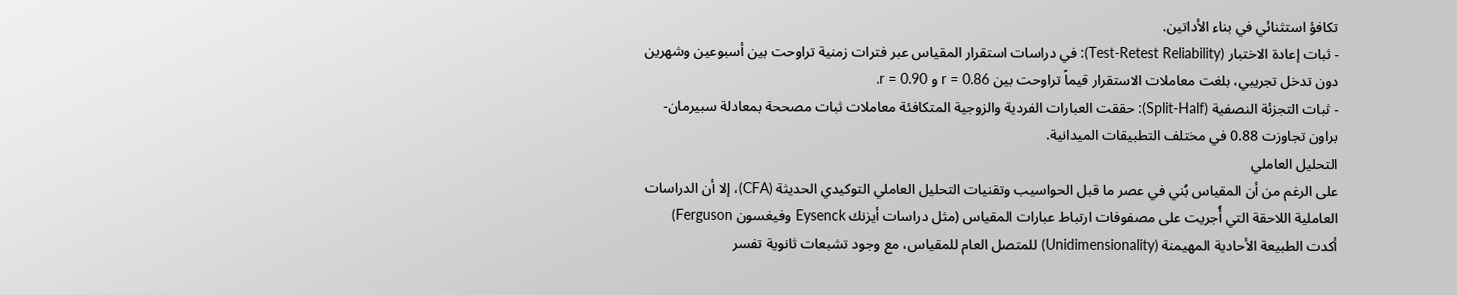تكافؤ استثنائي في بناء الأداتين.
- ثبات إعادة الاختبار (Test-Retest Reliability): في دراسات استقرار المقياس عبر فترات زمنية تراوحت بين أسبوعين وشهرين دون تدخل تجريبي، بلغت معاملات الاستقرار قيماً تراوحت بين r = 0.86 و r = 0.90.
- ثبات التجزئة النصفية (Split-Half): حققت العبارات الفردية والزوجية المتكافئة معاملات ثبات مصححة بمعادلة سبيرمان-براون تجاوزت 0.88 في مختلف التطبيقات الميدانية.
التحليل العاملي
على الرغم من أن المقياس بُني في عصر ما قبل الحواسيب وتقنيات التحليل العاملي التوكيدي الحديثة (CFA)، إلا أن الدراسات العاملية اللاحقة التي أُجريت على مصفوفات ارتباط عبارات المقياس (مثل دراسات أيزنك Eysenck وفيغسون Ferguson) أكدت الطبيعة الأحادية المهيمنة (Unidimensionality) للمتصل العام للمقياس، مع وجود تشبعات ثانوية تفسر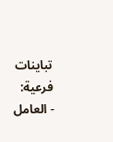تباينات فرعية:
- العامل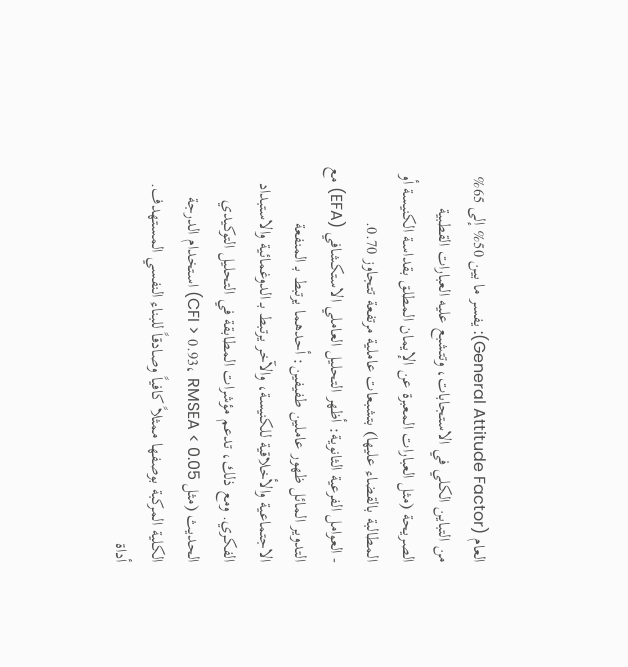العام (General Attitude Factor): يفسر ما بين 50% إلى 65% من التباين الكلي في الاستجابات، وتتشبع عليه العبارات القطبية الصريحة (مثل العبارات المعبرة عن الإيمان المطلق بقداسة الكنيسة أو المطالبة بالقضاء عليها) بتشبعات عاملية مرتفعة تتجاوز 0.70.
- العوامل الفرعية الثانوية: أظهر التحليل العاملي الاستكشافي (EFA) مع التدوير المائل ظهور عاملين طفيفين: أحدهما يرتبط بـ المنفعة الاجتماعية والأخلاقية للكنيسة، والآخر يرتبط بـ الدوغمائية والاستبداد الفكري. ومع ذلك، تدعم مؤشرات المطابقة في التحليل التوكيدي الحديث (مثل CFI > 0.93، RMSEA < 0.05) استخدام الدرجة الكلية المركبة بوصفها ممثلاً كافياً وصادقاً للبناء النفسي المستهدف.
أداة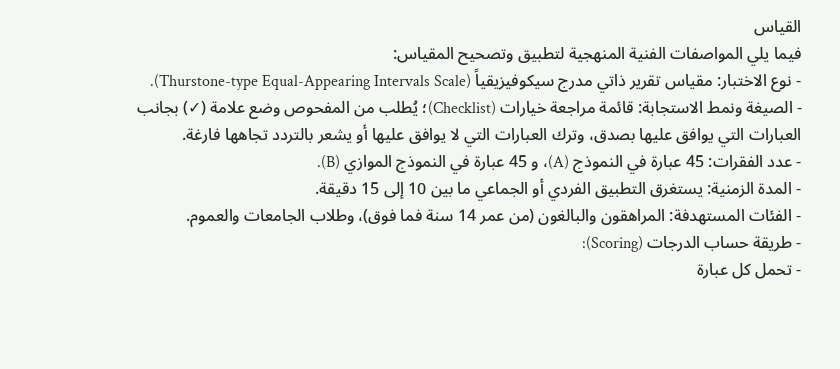القياس
فيما يلي المواصفات الفنية المنهجية لتطبيق وتصحيح المقياس:
- نوع الاختبار: مقياس تقرير ذاتي مدرج سيكوفيزيقياً (Thurstone-type Equal-Appearing Intervals Scale).
- الصيغة ونمط الاستجابة: قائمة مراجعة خيارات (Checklist)؛ يُطلب من المفحوص وضع علامة (✓) بجانب العبارات التي يوافق عليها بصدق، وترك العبارات التي لا يوافق عليها أو يشعر بالتردد تجاهها فارغة.
- عدد الفقرات: 45 عبارة في النموذج (A)، و 45 عبارة في النموذج الموازي (B).
- المدة الزمنية: يستغرق التطبيق الفردي أو الجماعي ما بين 10 إلى 15 دقيقة.
- الفئات المستهدفة: المراهقون والبالغون (من عمر 14 سنة فما فوق)، وطلاب الجامعات والعموم.
- طريقة حساب الدرجات (Scoring):
- تحمل كل عبارة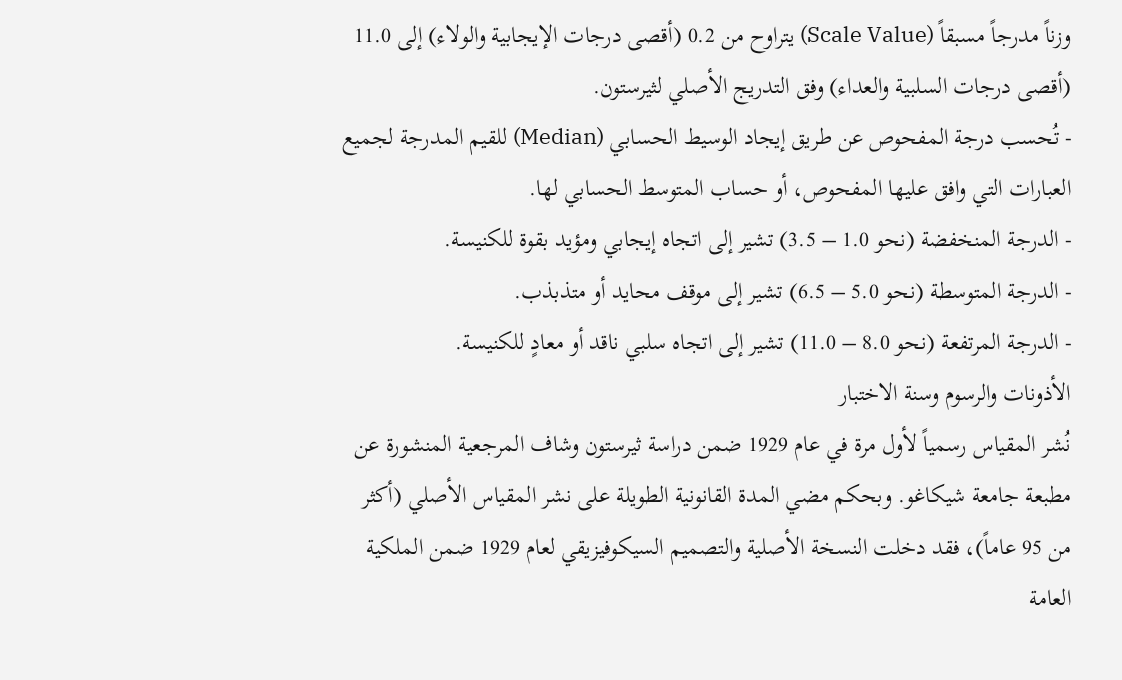وزناً مدرجاً مسبقاً (Scale Value) يتراوح من 0.2 (أقصى درجات الإيجابية والولاء) إلى 11.0 (أقصى درجات السلبية والعداء) وفق التدريج الأصلي لثيرستون.
- تُحسب درجة المفحوص عن طريق إيجاد الوسيط الحسابي (Median) للقيم المدرجة لجميع العبارات التي وافق عليها المفحوص، أو حساب المتوسط الحسابي لها.
- الدرجة المنخفضة (نحو 1.0 – 3.5) تشير إلى اتجاه إيجابي ومؤيد بقوة للكنيسة.
- الدرجة المتوسطة (نحو 5.0 – 6.5) تشير إلى موقف محايد أو متذبذب.
- الدرجة المرتفعة (نحو 8.0 – 11.0) تشير إلى اتجاه سلبي ناقد أو معادٍ للكنيسة.
الأذونات والرسوم وسنة الاختبار
نُشر المقياس رسمياً لأول مرة في عام 1929 ضمن دراسة ثيرستون وشاف المرجعية المنشورة عن مطبعة جامعة شيكاغو. وبحكم مضي المدة القانونية الطويلة على نشر المقياس الأصلي (أكثر من 95 عاماً)، فقد دخلت النسخة الأصلية والتصميم السيكوفيزيقي لعام 1929 ضمن الملكية العامة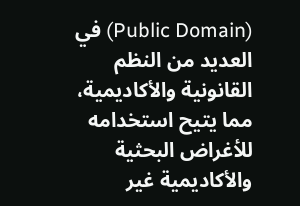(Public Domain) في العديد من النظم القانونية والأكاديمية، مما يتيح استخدامه للأغراض البحثية والأكاديمية غير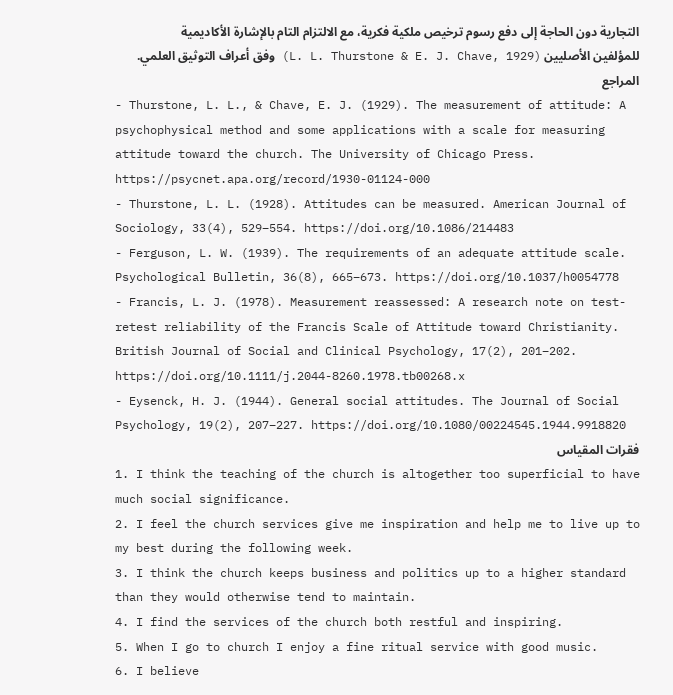التجارية دون الحاجة إلى دفع رسوم ترخيص ملكية فكرية، مع الالتزام التام بالإشارة الأكاديمية للمؤلفين الأصليين (L. L. Thurstone & E. J. Chave, 1929) وفق أعراف التوثيق العلمي.
المراجع
- Thurstone, L. L., & Chave, E. J. (1929). The measurement of attitude: A psychophysical method and some applications with a scale for measuring attitude toward the church. The University of Chicago Press. https://psycnet.apa.org/record/1930-01124-000
- Thurstone, L. L. (1928). Attitudes can be measured. American Journal of Sociology, 33(4), 529–554. https://doi.org/10.1086/214483
- Ferguson, L. W. (1939). The requirements of an adequate attitude scale. Psychological Bulletin, 36(8), 665–673. https://doi.org/10.1037/h0054778
- Francis, L. J. (1978). Measurement reassessed: A research note on test-retest reliability of the Francis Scale of Attitude toward Christianity. British Journal of Social and Clinical Psychology, 17(2), 201–202. https://doi.org/10.1111/j.2044-8260.1978.tb00268.x
- Eysenck, H. J. (1944). General social attitudes. The Journal of Social Psychology, 19(2), 207–227. https://doi.org/10.1080/00224545.1944.9918820
فقرات المقياس
1. I think the teaching of the church is altogether too superficial to have much social significance.
2. I feel the church services give me inspiration and help me to live up to my best during the following week.
3. I think the church keeps business and politics up to a higher standard than they would otherwise tend to maintain.
4. I find the services of the church both restful and inspiring.
5. When I go to church I enjoy a fine ritual service with good music.
6. I believe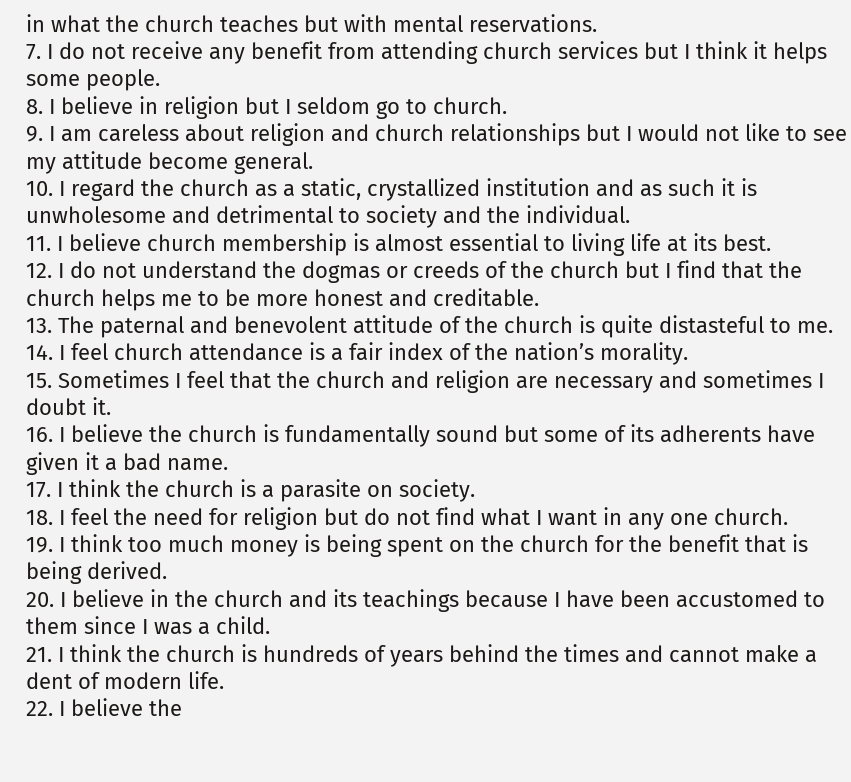in what the church teaches but with mental reservations.
7. I do not receive any benefit from attending church services but I think it helps some people.
8. I believe in religion but I seldom go to church.
9. I am careless about religion and church relationships but I would not like to see my attitude become general.
10. I regard the church as a static, crystallized institution and as such it is unwholesome and detrimental to society and the individual.
11. I believe church membership is almost essential to living life at its best.
12. I do not understand the dogmas or creeds of the church but I find that the church helps me to be more honest and creditable.
13. The paternal and benevolent attitude of the church is quite distasteful to me.
14. I feel church attendance is a fair index of the nation’s morality.
15. Sometimes I feel that the church and religion are necessary and sometimes I doubt it.
16. I believe the church is fundamentally sound but some of its adherents have given it a bad name.
17. I think the church is a parasite on society.
18. I feel the need for religion but do not find what I want in any one church.
19. I think too much money is being spent on the church for the benefit that is being derived.
20. I believe in the church and its teachings because I have been accustomed to them since I was a child.
21. I think the church is hundreds of years behind the times and cannot make a dent of modern life.
22. I believe the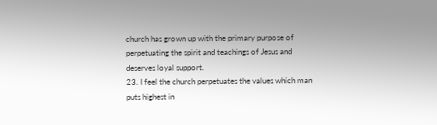church has grown up with the primary purpose of perpetuating the spirit and teachings of Jesus and deserves loyal support.
23. I feel the church perpetuates the values which man puts highest in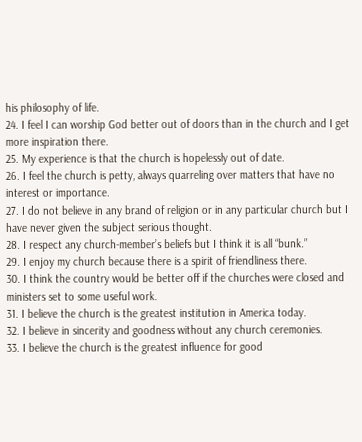his philosophy of life.
24. I feel I can worship God better out of doors than in the church and I get more inspiration there.
25. My experience is that the church is hopelessly out of date.
26. I feel the church is petty, always quarreling over matters that have no interest or importance.
27. I do not believe in any brand of religion or in any particular church but I have never given the subject serious thought.
28. I respect any church-member’s beliefs but I think it is all “bunk.”
29. I enjoy my church because there is a spirit of friendliness there.
30. I think the country would be better off if the churches were closed and ministers set to some useful work.
31. I believe the church is the greatest institution in America today.
32. I believe in sincerity and goodness without any church ceremonies.
33. I believe the church is the greatest influence for good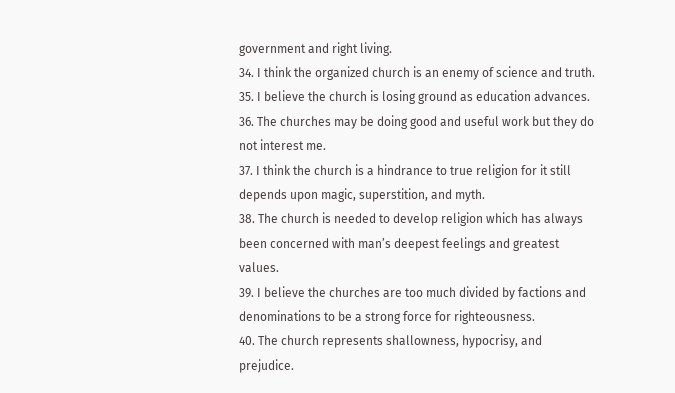government and right living.
34. I think the organized church is an enemy of science and truth.
35. I believe the church is losing ground as education advances.
36. The churches may be doing good and useful work but they do not interest me.
37. I think the church is a hindrance to true religion for it still depends upon magic, superstition, and myth.
38. The church is needed to develop religion which has always been concerned with man’s deepest feelings and greatest values.
39. I believe the churches are too much divided by factions and denominations to be a strong force for righteousness.
40. The church represents shallowness, hypocrisy, and prejudice.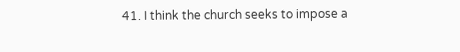41. I think the church seeks to impose a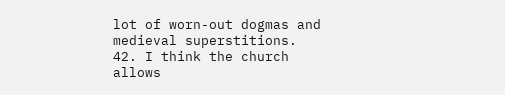lot of worn-out dogmas and medieval superstitions.
42. I think the church allows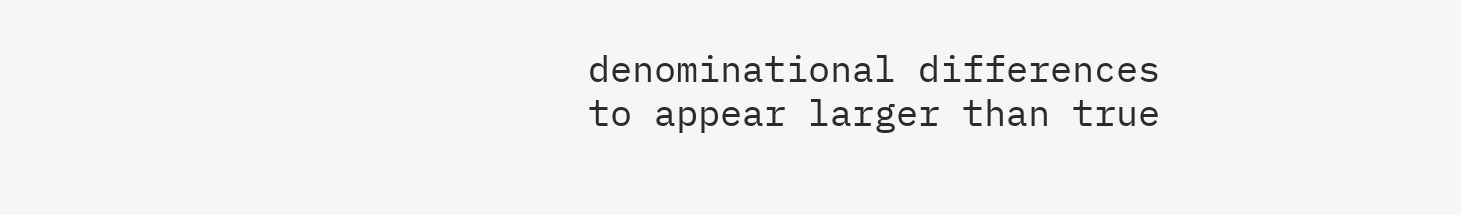denominational differences to appear larger than true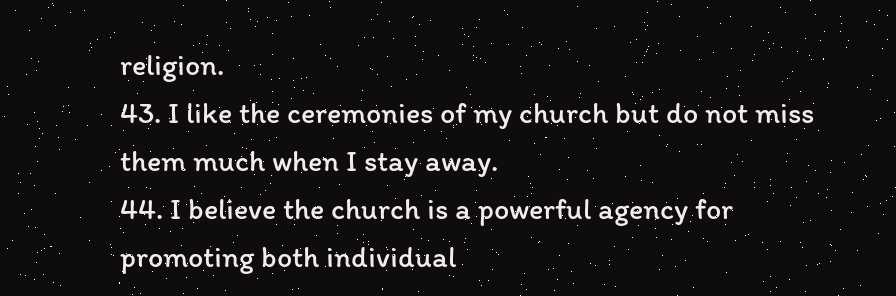religion.
43. I like the ceremonies of my church but do not miss them much when I stay away.
44. I believe the church is a powerful agency for promoting both individual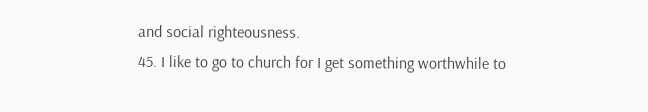and social righteousness.
45. I like to go to church for I get something worthwhile to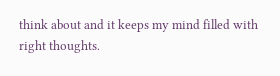think about and it keeps my mind filled with right thoughts.